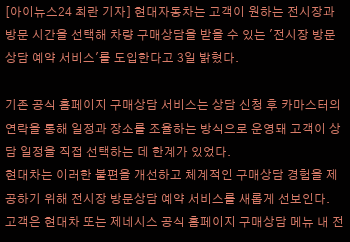[아이뉴스24 최란 기자] 현대자동차는 고객이 원하는 전시장과 방문 시간을 선택해 차량 구매상담을 받을 수 있는 '전시장 방문상담 예약 서비스'를 도입한다고 3일 밝혔다.

기존 공식 홈페이지 구매상담 서비스는 상담 신청 후 카마스터의 연락을 통해 일정과 장소를 조율하는 방식으로 운영돼 고객이 상담 일정을 직접 선택하는 데 한계가 있었다.
현대차는 이러한 불편을 개선하고 체계적인 구매상담 경험을 제공하기 위해 전시장 방문상담 예약 서비스를 새롭게 선보인다.
고객은 현대차 또는 제네시스 공식 홈페이지 구매상담 메뉴 내 전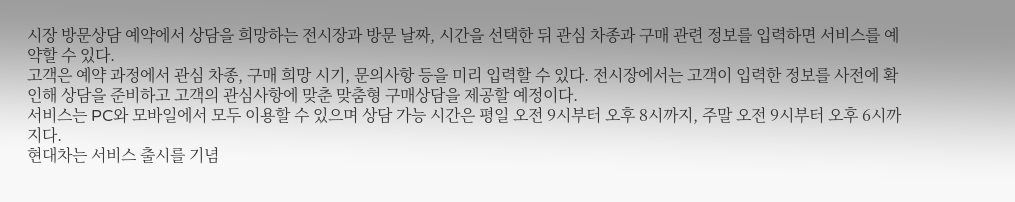시장 방문상담 예약에서 상담을 희망하는 전시장과 방문 날짜, 시간을 선택한 뒤 관심 차종과 구매 관련 정보를 입력하면 서비스를 예약할 수 있다.
고객은 예약 과정에서 관심 차종, 구매 희망 시기, 문의사항 등을 미리 입력할 수 있다. 전시장에서는 고객이 입력한 정보를 사전에 확인해 상담을 준비하고 고객의 관심사항에 맞춘 맞춤형 구매상담을 제공할 예정이다.
서비스는 PC와 모바일에서 모두 이용할 수 있으며 상담 가능 시간은 평일 오전 9시부터 오후 8시까지, 주말 오전 9시부터 오후 6시까지다.
현대차는 서비스 출시를 기념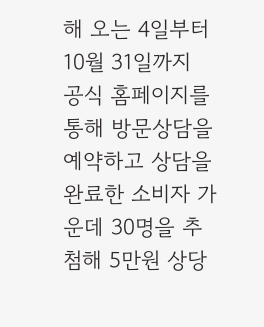해 오는 4일부터 10월 31일까지 공식 홈페이지를 통해 방문상담을 예약하고 상담을 완료한 소비자 가운데 30명을 추첨해 5만원 상당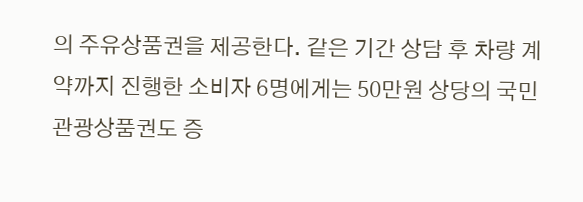의 주유상품권을 제공한다. 같은 기간 상담 후 차량 계약까지 진행한 소비자 6명에게는 50만원 상당의 국민관광상품권도 증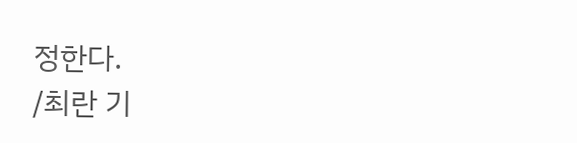정한다.
/최란 기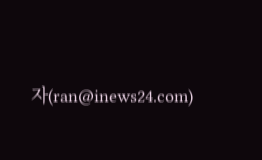자(ran@inews24.com)